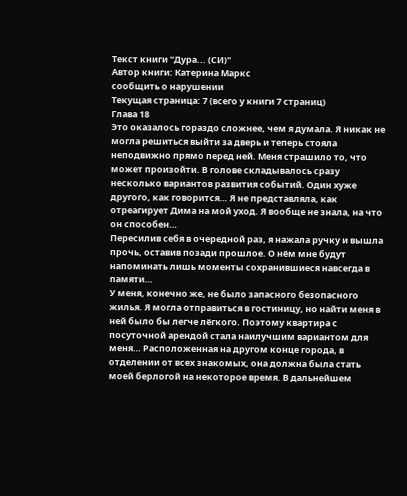Текст книги "Дура... (СИ)"
Автор книги: Катерина Маркс
сообщить о нарушении
Текущая страница: 7 (всего у книги 7 страниц)
Глава 18
Это оказалось гораздо сложнее, чем я думала. Я никак не могла решиться выйти за дверь и теперь стояла неподвижно прямо перед ней. Меня страшило то, что может произойти. В голове складывалось сразу несколько вариантов развития событий. Один хуже другого, как говорится… Я не представляла, как отреагирует Дима на мой уход. Я вообще не знала, на что он способен…
Пересилив себя в очередной раз, я нажала ручку и вышла прочь, оставив позади прошлое. О нём мне будут напоминать лишь моменты сохранившиеся навсегда в памяти…
У меня, конечно же, не было запасного безопасного жилья. Я могла отправиться в гостиницу, но найти меня в ней было бы легче лёгкого. Поэтому квартира с посуточной арендой стала наилучшим вариантом для меня… Расположенная на другом конце города, в отделении от всех знакомых, она должна была стать моей берлогой на некоторое время. В дальнейшем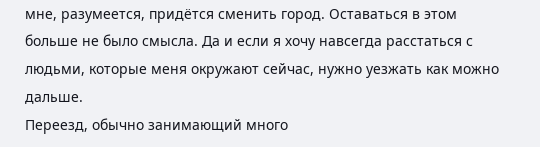мне, разумеется, придётся сменить город. Оставаться в этом больше не было смысла. Да и если я хочу навсегда расстаться с людьми, которые меня окружают сейчас, нужно уезжать как можно дальше.
Переезд, обычно занимающий много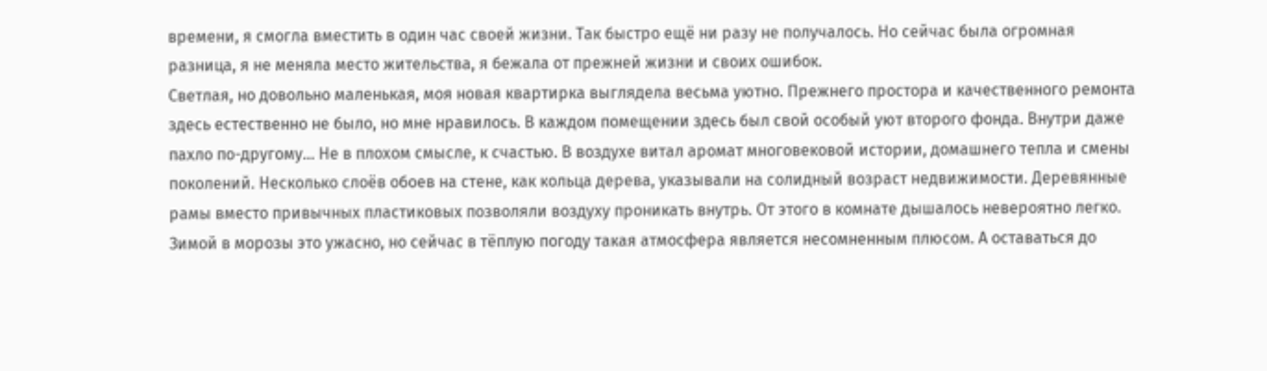времени, я смогла вместить в один час своей жизни. Так быстро ещё ни разу не получалось. Но сейчас была огромная разница, я не меняла место жительства, я бежала от прежней жизни и своих ошибок.
Светлая, но довольно маленькая, моя новая квартирка выглядела весьма уютно. Прежнего простора и качественного ремонта здесь естественно не было, но мне нравилось. В каждом помещении здесь был свой особый уют второго фонда. Внутри даже пахло по-другому… Не в плохом смысле, к счастью. В воздухе витал аромат многовековой истории, домашнего тепла и смены поколений. Несколько слоёв обоев на стене, как кольца дерева, указывали на солидный возраст недвижимости. Деревянные рамы вместо привычных пластиковых позволяли воздуху проникать внутрь. От этого в комнате дышалось невероятно легко. Зимой в морозы это ужасно, но сейчас в тёплую погоду такая атмосфера является несомненным плюсом. А оставаться до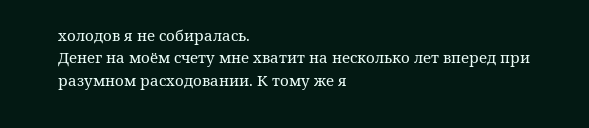холодов я не собиралась.
Денег на моём счету мне хватит на несколько лет вперед при разумном расходовании. К тому же я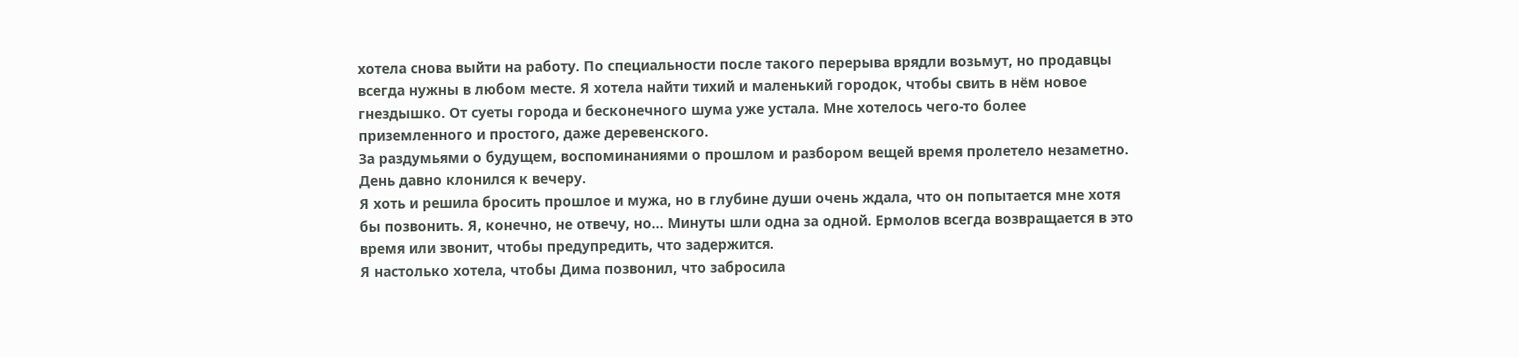хотела снова выйти на работу. По специальности после такого перерыва врядли возьмут, но продавцы всегда нужны в любом месте. Я хотела найти тихий и маленький городок, чтобы свить в нём новое гнездышко. От суеты города и бесконечного шума уже устала. Мне хотелось чего-то более приземленного и простого, даже деревенского.
За раздумьями о будущем, воспоминаниями о прошлом и разбором вещей время пролетело незаметно. День давно клонился к вечеру.
Я хоть и решила бросить прошлое и мужа, но в глубине души очень ждала, что он попытается мне хотя бы позвонить. Я, конечно, не отвечу, но… Минуты шли одна за одной. Ермолов всегда возвращается в это время или звонит, чтобы предупредить, что задержится.
Я настолько хотела, чтобы Дима позвонил, что забросила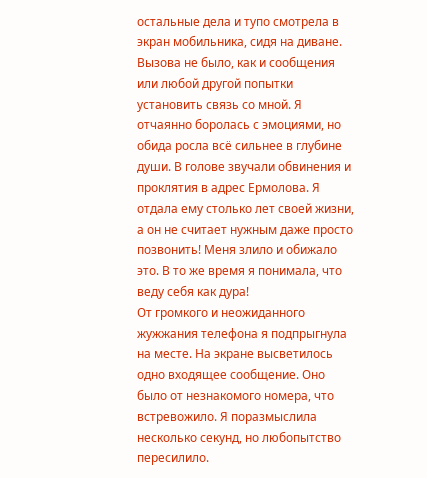остальные дела и тупо смотрела в экран мобильника, сидя на диване. Вызова не было, как и сообщения или любой другой попытки установить связь со мной. Я отчаянно боролась с эмоциями, но обида росла всё сильнее в глубине души. В голове звучали обвинения и проклятия в адрес Ермолова. Я отдала ему столько лет своей жизни, а он не считает нужным даже просто позвонить! Меня злило и обижало это. В то же время я понимала, что веду себя как дура!
От громкого и неожиданного жужжания телефона я подпрыгнула на месте. На экране высветилось одно входящее сообщение. Оно было от незнакомого номера, что встревожило. Я поразмыслила несколько секунд, но любопытство пересилило.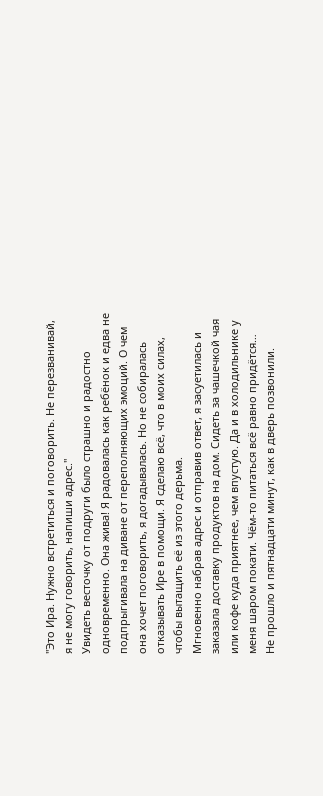"Это Ира. Нужно встретиться и поговорить. Не перезванивай, я не могу говорить, напиши адрес."
Увидеть весточку от подруги было страшно и радостно одновременно. Она жива! Я радовалась как ребёнок и едва не подпрыгивала на диване от переполняющих эмоций. О чем она хочет поговорить, я догадывалась. Но не собиралась отказывать Ире в помощи. Я сделаю всё, что в моих силах, чтобы вытащить её из этого дерьма.
Мгновенно набрав адрес и отправив ответ, я засуетилась и заказала доставку продуктов на дом. Сидеть за чашечкой чая или кофе куда приятнее, чем впустую. Да и в холодильнике у меня шаром покати. Чём-то питаться всё равно придётся…
Не прошло и пятнадцати минут, как в дверь позвонили.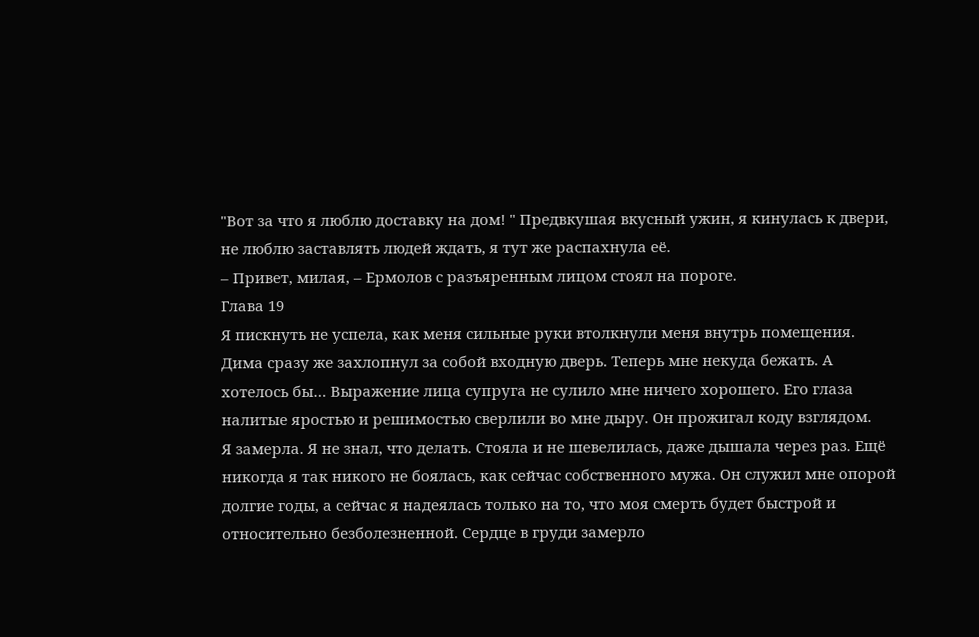"Вот за что я люблю доставку на дом! " Предвкушая вкусный ужин, я кинулась к двери, не люблю заставлять людей ждать, я тут же распахнула её.
– Привет, милая, – Ермолов с разъяренным лицом стоял на пороге.
Глава 19
Я пискнуть не успела, как меня сильные руки втолкнули меня внутрь помещения. Дима сразу же захлопнул за собой входную дверь. Теперь мне некуда бежать. А хотелось бы… Выражение лица супруга не сулило мне ничего хорошего. Его глаза налитые яростью и решимостью сверлили во мне дыру. Он прожигал коду взглядом.
Я замерла. Я не знал, что делать. Стояла и не шевелилась, даже дышала через раз. Ещё никогда я так никого не боялась, как сейчас собственного мужа. Он служил мне опорой долгие годы, а сейчас я надеялась только на то, что моя смерть будет быстрой и относительно безболезненной. Сердце в груди замерло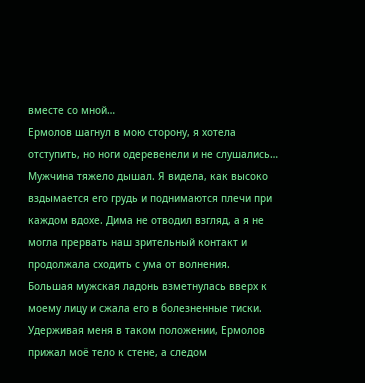вместе со мной…
Ермолов шагнул в мою сторону, я хотела отступить, но ноги одеревенели и не слушались… Мужчина тяжело дышал. Я видела, как высоко вздымается его грудь и поднимаются плечи при каждом вдохе. Дима не отводил взгляд, а я не могла прервать наш зрительный контакт и продолжала сходить с ума от волнения.
Большая мужская ладонь взметнулась вверх к моему лицу и сжала его в болезненные тиски. Удерживая меня в таком положении, Ермолов прижал моё тело к стене, а следом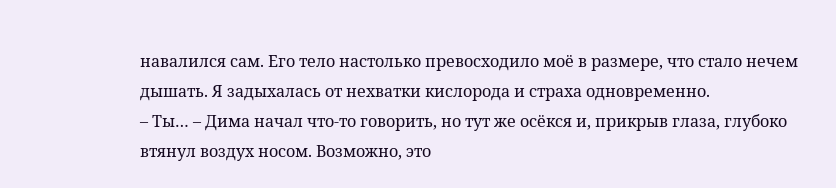навалился сам. Его тело настолько превосходило моё в размере, что стало нечем дышать. Я задыхалась от нехватки кислорода и страха одновременно.
– Ты… – Дима начал что-то говорить, но тут же осёкся и, прикрыв глаза, глубоко втянул воздух носом. Возможно, это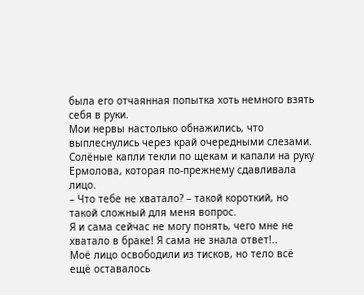была его отчаянная попытка хоть немного взять себя в руки.
Мои нервы настолько обнажились, что выплеснулись через край очередными слезами. Солёные капли текли по щекам и капали на руку Ермолова, которая по-прежнему сдавливала лицо.
– Что тебе не хватало? – такой короткий, но такой сложный для меня вопрос.
Я и сама сейчас не могу понять, чего мне не хватало в браке! Я сама не знала ответ!..
Моё лицо освободили из тисков, но тело всё ещё оставалось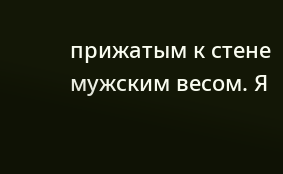прижатым к стене мужским весом. Я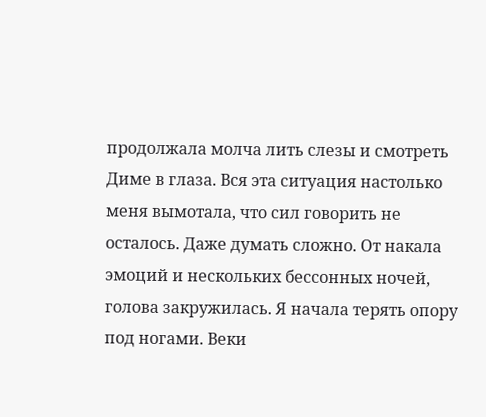продолжала молча лить слезы и смотреть Диме в глаза. Вся эта ситуация настолько меня вымотала, что сил говорить не осталось. Даже думать сложно. От накала эмоций и нескольких бессонных ночей, голова закружилась. Я начала терять опору под ногами. Веки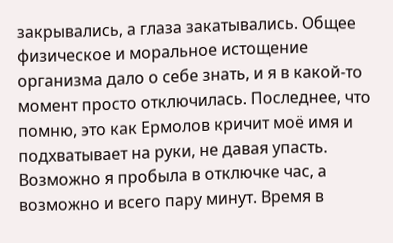закрывались, а глаза закатывались. Общее физическое и моральное истощение организма дало о себе знать, и я в какой-то момент просто отключилась. Последнее, что помню, это как Ермолов кричит моё имя и подхватывает на руки, не давая упасть.
Возможно я пробыла в отключке час, а возможно и всего пару минут. Время в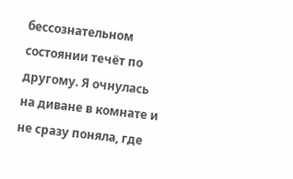бессознательном состоянии течёт по другому. Я очнулась на диване в комнате и не сразу поняла, где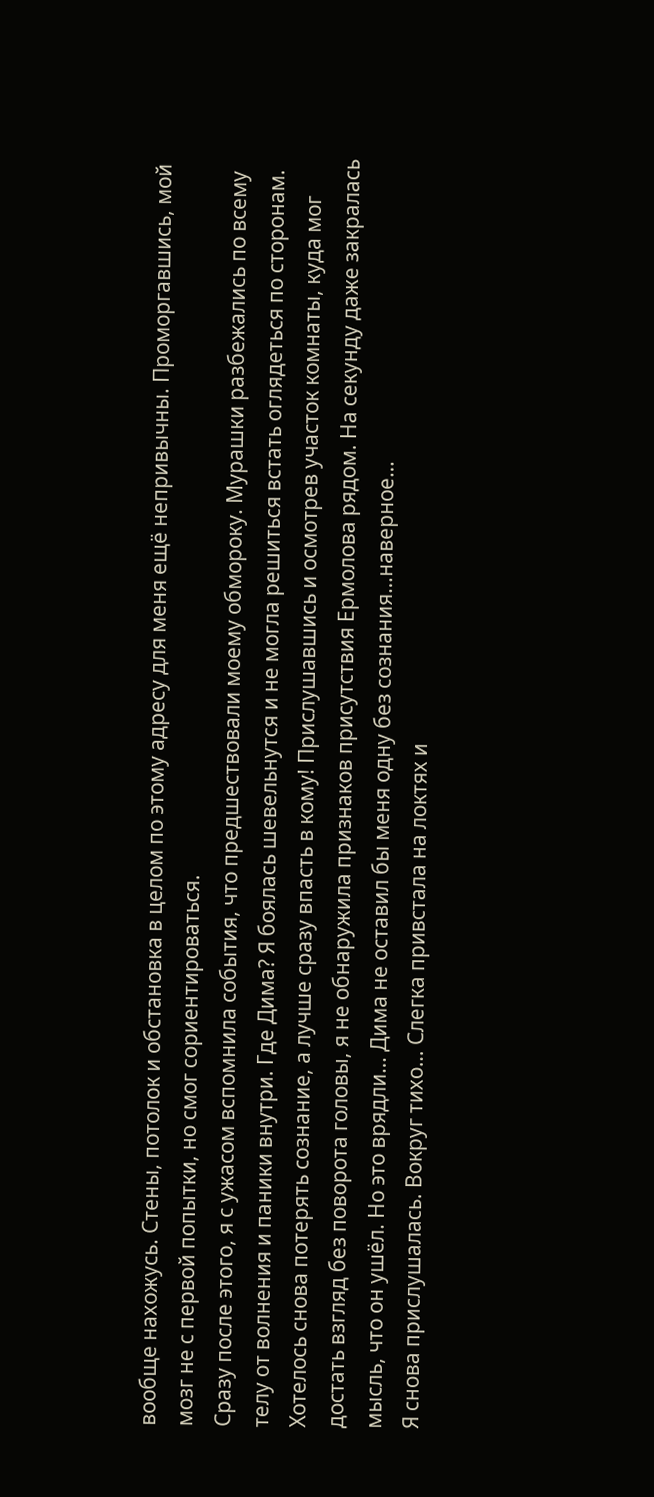вообще нахожусь. Стены, потолок и обстановка в целом по этому адресу для меня ещё непривычны. Проморгавшись, мой мозг не с первой попытки, но смог сориентироваться.
Сразу после этого, я с ужасом вспомнила события, что предшествовали моему обмороку. Мурашки разбежались по всему телу от волнения и паники внутри. Где Дима? Я боялась шевельнутся и не могла решиться встать оглядеться по сторонам. Хотелось снова потерять сознание, а лучше сразу впасть в кому! Прислушавшись и осмотрев участок комнаты, куда мог достать взгляд без поворота головы, я не обнаружила признаков присутствия Ермолова рядом. На секунду даже закралась мысль, что он ушёл. Но это врядли… Дима не оставил бы меня одну без сознания…наверное…
Я снова прислушалась. Вокруг тихо… Слегка привстала на локтях и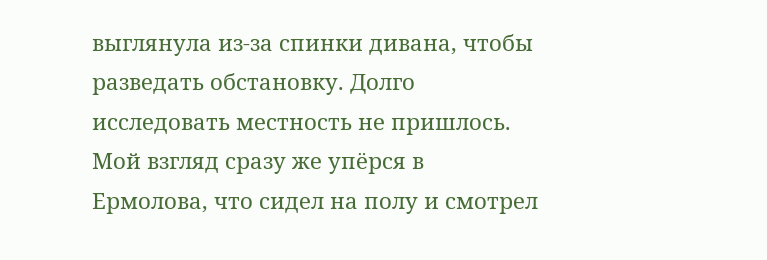выглянула из-за спинки дивана, чтобы разведать обстановку. Долго исследовать местность не пришлось. Мой взгляд сразу же упёрся в Ермолова, что сидел на полу и смотрел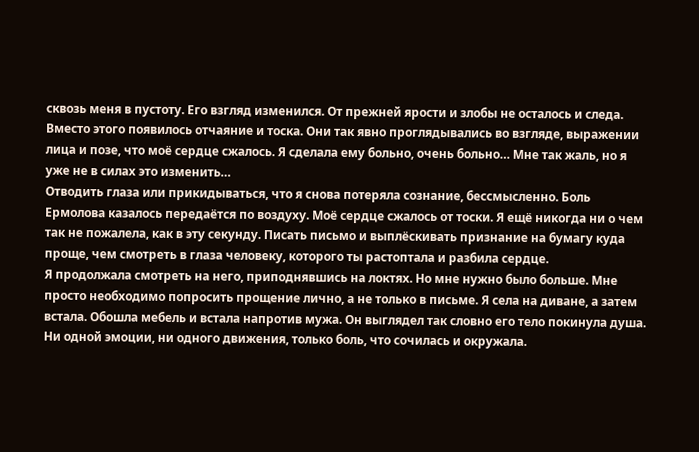сквозь меня в пустоту. Его взгляд изменился. От прежней ярости и злобы не осталось и следа. Вместо этого появилось отчаяние и тоска. Они так явно проглядывались во взгляде, выражении лица и позе, что моё сердце сжалось. Я сделала ему больно, очень больно… Мне так жаль, но я уже не в силах это изменить…
Отводить глаза или прикидываться, что я снова потеряла сознание, бессмысленно. Боль Ермолова казалось передаётся по воздуху. Моё сердце сжалось от тоски. Я ещё никогда ни о чем так не пожалела, как в эту секунду. Писать письмо и выплёскивать признание на бумагу куда проще, чем смотреть в глаза человеку, которого ты растоптала и разбила сердце.
Я продолжала смотреть на него, приподнявшись на локтях. Но мне нужно было больше. Мне просто необходимо попросить прощение лично, а не только в письме. Я села на диване, а затем встала. Обошла мебель и встала напротив мужа. Он выглядел так словно его тело покинула душа. Ни одной эмоции, ни одного движения, только боль, что сочилась и окружала.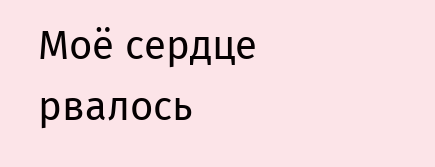Моё сердце рвалось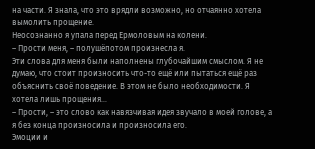на части. Я знала, что это врядли возможно, но отчаянно хотела вымолить прощение.
Неосознанно я упала перед Ермоловым на колени.
– Прости меня, – полушёпотом произнесла я.
Эти слова для меня были наполнены глубочайшим смыслом. Я не думаю, что стоит произносить что-то ещё или пытаться ещё раз объяснить своё поведение. В этом не было необходимости. Я хотела лишь прощения…
– Прости, – это слово как навязчивая идея звучало в моей голове, а я без конца произносила и произносила его.
Эмоции и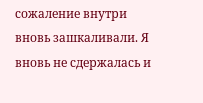сожаление внутри вновь зашкаливали. Я вновь не сдержалась и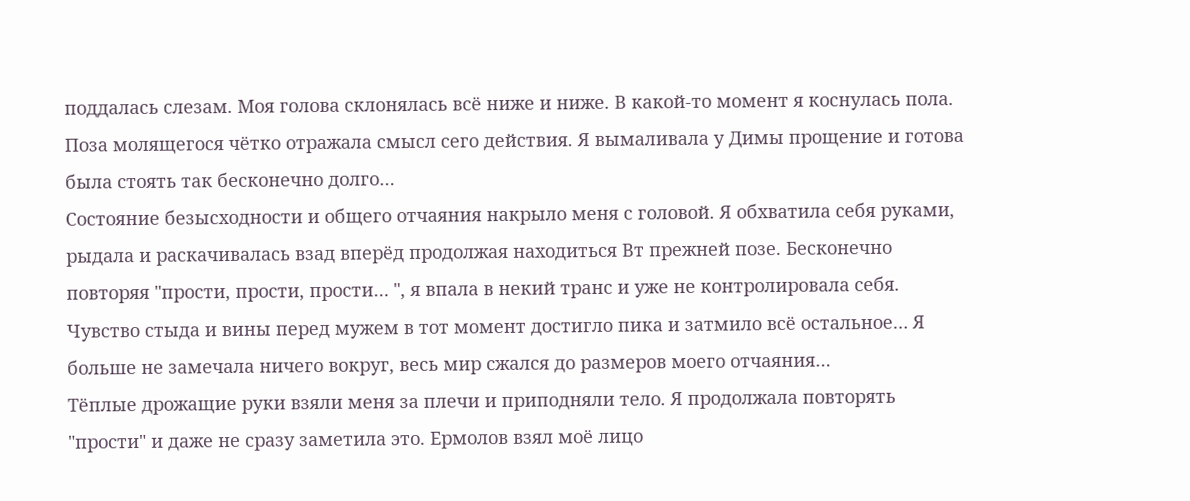поддалась слезам. Моя голова склонялась всё ниже и ниже. В какой-то момент я коснулась пола. Поза молящегося чётко отражала смысл сего действия. Я вымаливала у Димы прощение и готова была стоять так бесконечно долго…
Состояние безысходности и общего отчаяния накрыло меня с головой. Я обхватила себя руками, рыдала и раскачивалась взад вперёд продолжая находиться Вт прежней позе. Бесконечно повторяя "прости, прости, прости… ", я впала в некий транс и уже не контролировала себя. Чувство стыда и вины перед мужем в тот момент достигло пика и затмило всё остальное… Я больше не замечала ничего вокруг, весь мир сжался до размеров моего отчаяния…
Тёплые дрожащие руки взяли меня за плечи и приподняли тело. Я продолжала повторять "прости" и даже не сразу заметила это. Ермолов взял моё лицо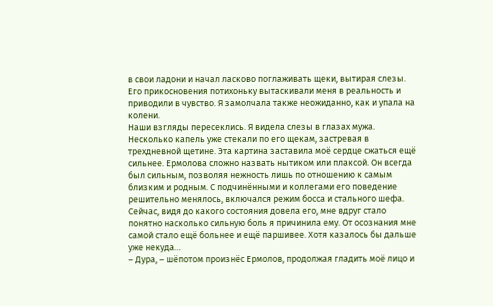в свои ладони и начал ласково поглаживать щеки, вытирая слезы. Его прикосновения потихоньку вытаскивали меня в реальность и приводили в чувство. Я замолчала также неожиданно, как и упала на колени.
Наши взгляды пересеклись. Я видела слезы в глазах мужа. Несколько капель уже стекали по его щекам, застревая в трехдневной щетине. Эта картина заставила моё сердце сжаться ещё сильнее. Ермолова сложно назвать нытиком или плаксой. Он всегда был сильным, позволяя нежность лишь по отношению к самым близким и родным. С подчинёнными и коллегами его поведение решительно менялось, включался режим босса и стального шефа. Сейчас, видя до какого состояния довела его, мне вдруг стало понятно насколько сильную боль я причинила ему. От осознания мне самой стало ещё больнее и ещё паршивее. Хотя казалось бы дальше уже некуда…
– Дура, – шёпотом произнёс Ермолов, продолжая гладить моё лицо и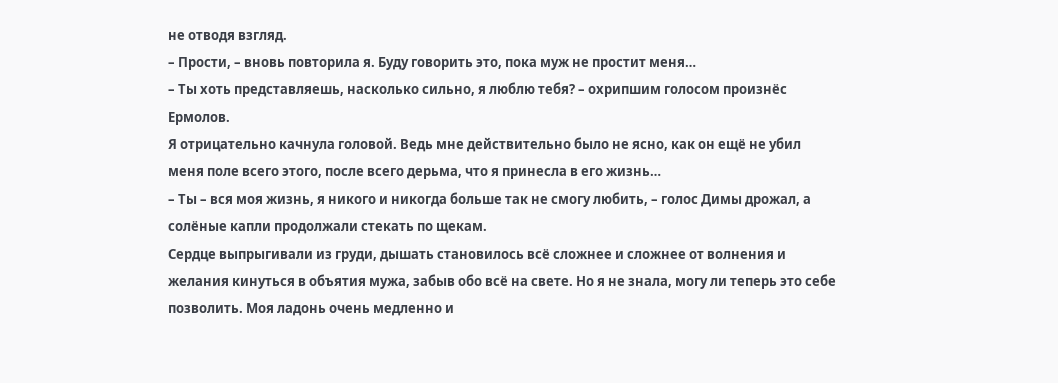не отводя взгляд.
– Прости, – вновь повторила я. Буду говорить это, пока муж не простит меня…
– Ты хоть представляешь, насколько сильно, я люблю тебя? – охрипшим голосом произнёс Ермолов.
Я отрицательно качнула головой. Ведь мне действительно было не ясно, как он ещё не убил меня поле всего этого, после всего дерьма, что я принесла в его жизнь…
– Ты – вся моя жизнь, я никого и никогда больше так не смогу любить, – голос Димы дрожал, а солёные капли продолжали стекать по щекам.
Сердце выпрыгивали из груди, дышать становилось всё сложнее и сложнее от волнения и желания кинуться в объятия мужа, забыв обо всё на свете. Но я не знала, могу ли теперь это себе позволить. Моя ладонь очень медленно и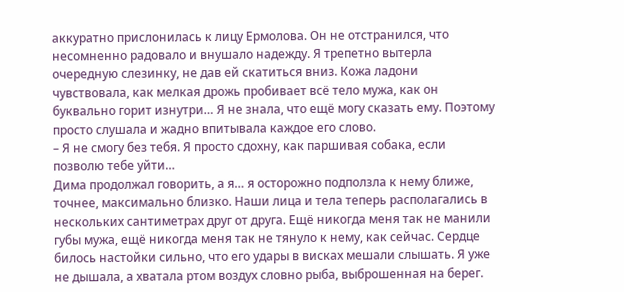аккуратно прислонилась к лицу Ермолова. Он не отстранился, что несомненно радовало и внушало надежду. Я трепетно вытерла очередную слезинку, не дав ей скатиться вниз. Кожа ладони чувствовала, как мелкая дрожь пробивает всё тело мужа, как он буквально горит изнутри… Я не знала, что ещё могу сказать ему. Поэтому просто слушала и жадно впитывала каждое его слово.
– Я не смогу без тебя. Я просто сдохну, как паршивая собака, если позволю тебе уйти…
Дима продолжал говорить, а я… я осторожно подползла к нему ближе, точнее, максимально близко. Наши лица и тела теперь располагались в нескольких сантиметрах друг от друга. Ещё никогда меня так не манили губы мужа, ещё никогда меня так не тянуло к нему, как сейчас. Сердце билось настойки сильно, что его удары в висках мешали слышать. Я уже не дышала, а хватала ртом воздух словно рыба, выброшенная на берег.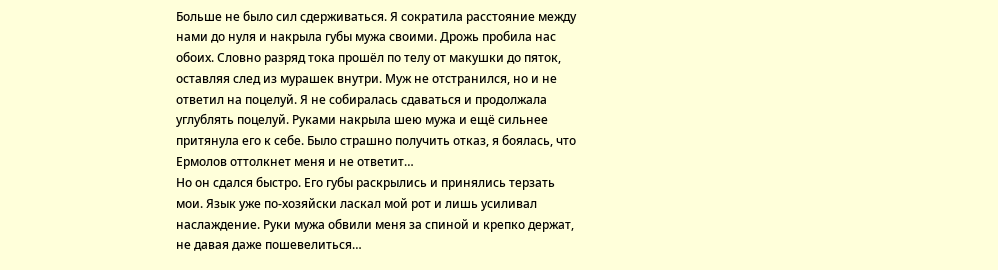Больше не было сил сдерживаться. Я сократила расстояние между нами до нуля и накрыла губы мужа своими. Дрожь пробила нас обоих. Словно разряд тока прошёл по телу от макушки до пяток, оставляя след из мурашек внутри. Муж не отстранился, но и не ответил на поцелуй. Я не собиралась сдаваться и продолжала углублять поцелуй. Руками накрыла шею мужа и ещё сильнее притянула его к себе. Было страшно получить отказ, я боялась, что Ермолов оттолкнет меня и не ответит…
Но он сдался быстро. Его губы раскрылись и принялись терзать мои. Язык уже по-хозяйски ласкал мой рот и лишь усиливал наслаждение. Руки мужа обвили меня за спиной и крепко держат, не давая даже пошевелиться…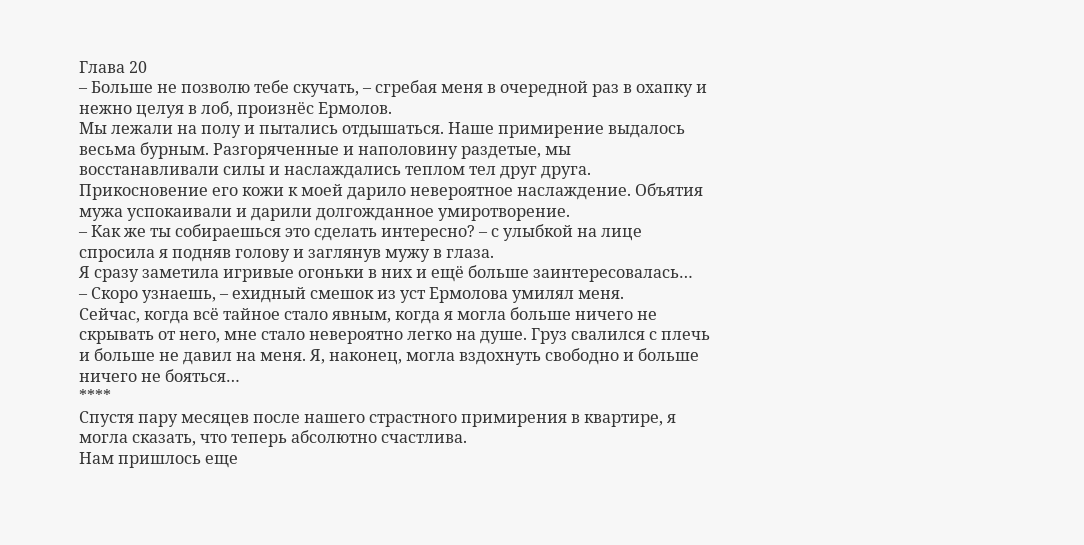Глава 20
– Больше не позволю тебе скучать, – сгребая меня в очередной раз в охапку и нежно целуя в лоб, произнёс Ермолов.
Мы лежали на полу и пытались отдышаться. Наше примирение выдалось весьма бурным. Разгоряченные и наполовину раздетые, мы восстанавливали силы и наслаждались теплом тел друг друга. Прикосновение его кожи к моей дарило невероятное наслаждение. Объятия мужа успокаивали и дарили долгожданное умиротворение.
– Как же ты собираешься это сделать интересно? – с улыбкой на лице спросила я подняв голову и заглянув мужу в глаза.
Я сразу заметила игривые огоньки в них и ещё больше заинтересовалась…
– Скоро узнаешь, – ехидный смешок из уст Ермолова умилял меня.
Сейчас, когда всё тайное стало явным, когда я могла больше ничего не скрывать от него, мне стало невероятно легко на душе. Груз свалился с плечь и больше не давил на меня. Я, наконец, могла вздохнуть свободно и больше ничего не бояться…
****
Спустя пару месяцев после нашего страстного примирения в квартире, я могла сказать, что теперь абсолютно счастлива.
Нам пришлось еще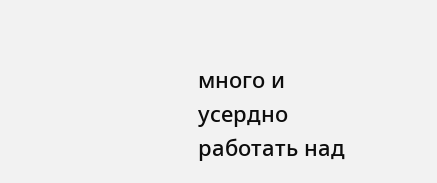много и усердно работать над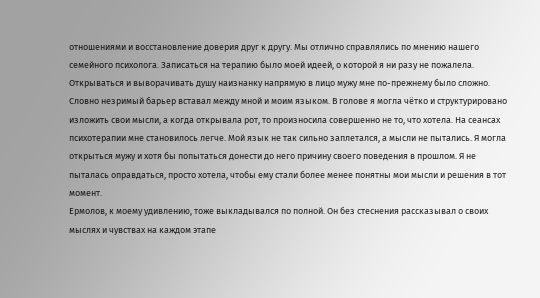отношениями и восстановление доверия друг к другу. Мы отлично справлялись по мнению нашего семейного психолога. Записаться на терапию было моей идеей, о которой я ни разу не пожалела. Открываться и выворачивать душу наизнанку напрямую в лицо мужу мне по-прежнему было сложно. Словно незримый барьер вставал между мной и моим языком. В голове я могла чётко и структурировано изложить свои мысли, а когда открывала рот, то произносила совершенно не то, что хотела. На сеансах психотерапии мне становилось легче. Мой язык не так сильно заплетался, а мысли не пытались. Я могла открыться мужу и хотя бы попытаться донести до него причину своего поведения в прошлом. Я не пыталась оправдаться, просто хотела, чтобы ему стали более менее понятны мои мысли и решения в тот момент.
Ермолов, к моему удивлению, тоже выкладывался по полной. Он без стеснения рассказывал о своих мыслях и чувствах на каждом этапе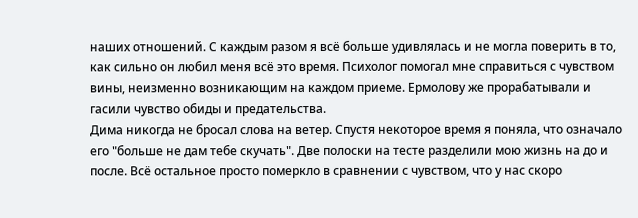наших отношений. С каждым разом я всё больше удивлялась и не могла поверить в то, как сильно он любил меня всё это время. Психолог помогал мне справиться с чувством вины, неизменно возникающим на каждом приеме. Ермолову же прорабатывали и гасили чувство обиды и предательства.
Дима никогда не бросал слова на ветер. Спустя некоторое время я поняла, что означало его "больше не дам тебе скучать". Две полоски на тесте разделили мою жизнь на до и после. Всё остальное просто померкло в сравнении с чувством, что у нас скоро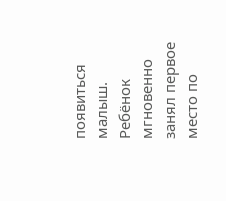появиться малыш. Ребёнок мгновенно занял первое место по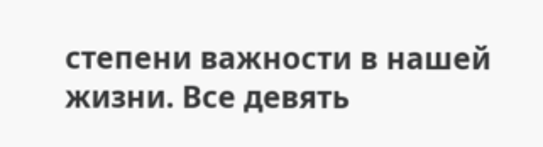степени важности в нашей жизни. Все девять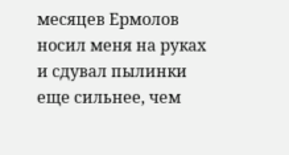месяцев Ермолов носил меня на руках и сдувал пылинки еще сильнее, чем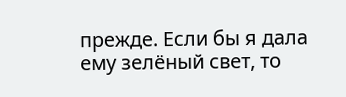прежде. Если бы я дала ему зелёный свет, то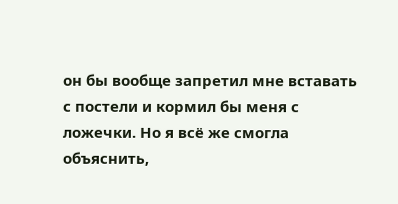он бы вообще запретил мне вставать с постели и кормил бы меня с ложечки. Но я всё же смогла объяснить,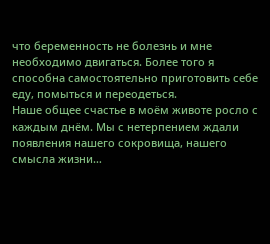что беременность не болезнь и мне необходимо двигаться. Более того я способна самостоятельно приготовить себе еду, помыться и переодеться.
Наше общее счастье в моём животе росло с каждым днём. Мы с нетерпением ждали появления нашего сокровища, нашего смысла жизни…